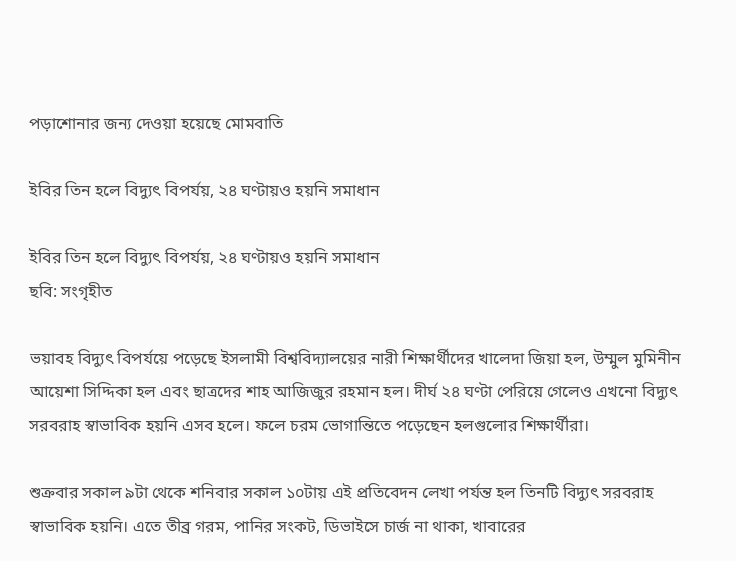পড়াশোনার জন্য দেওয়া হয়েছে মোমবাতি

ইবির তিন হলে বিদ্যুৎ বিপর্যয়, ২৪ ঘণ্টায়ও হয়নি সমাধান

ইবির তিন হলে বিদ্যুৎ বিপর্যয়, ২৪ ঘণ্টায়ও হয়নি সমাধান
ছবি: সংগৃহীত

ভয়াবহ বিদ্যুৎ বিপর্যয়ে পড়েছে ইসলামী বিশ্ববিদ্যালয়ের নারী শিক্ষার্থীদের খালেদা জিয়া হল, উম্মুল মুমিনীন আয়েশা সিদ্দিকা হল এবং ছাত্রদের শাহ আজিজুর রহমান হল। দীর্ঘ ২৪ ঘণ্টা পেরিয়ে গেলেও এখনো বিদ্যুৎ সরবরাহ স্বাভাবিক হয়নি এসব হলে। ফলে চরম ভোগান্তিতে পড়েছেন হলগুলোর শিক্ষার্থীরা।

শুক্রবার সকাল ৯টা থেকে শনিবার সকাল ১০টায় এই প্রতিবেদন লেখা পর্যন্ত হল তিনটি বিদ্যুৎ সরবরাহ স্বাভাবিক হয়নি। এতে তীব্র গরম, পানির সংকট, ডিভাইসে চার্জ না থাকা, খাবারের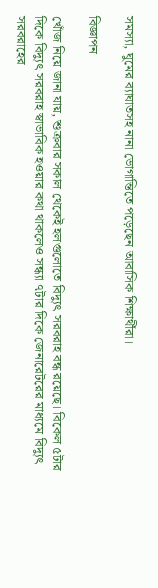সমস্যা, ঘুমের ব্যাঘাতসহ নানা ভোগান্তিতে পড়েছেন আবাসিক শিক্ষার্থীরা।

বিজ্ঞাপন

খোঁজ নিয়ে জানা যায়, শুক্রবার সকাল থেকেই হলগুলোতে বিদ্যুৎ সরবরাহ বন্ধ রয়েছে। বিকেল ৫টার দিকে বিদ্যুৎ সরবরাহ স্বাভাবিক হওয়ার কথা থাকলেও সন্ধ্যা ৭টার দিকে জেনারেটরের মাধ্যমে বিদ্যুৎ সরবরাহের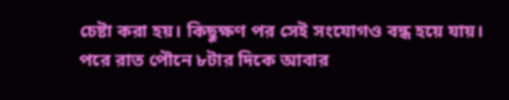চেষ্টা করা হয়। কিছুক্ষণ পর সেই সংযোগও বন্ধ হয়ে যায়। পরে রাত পৌনে ৮টার দিকে আবার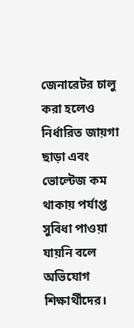জেনারেটর চালু করা হলেও নির্ধারিত জায়গা ছাড়া এবং ভোল্টেজ কম থাকায় পর্যাপ্ত সুবিধা পাওয়া যায়নি বলে অভিযোগ শিক্ষার্থীদের।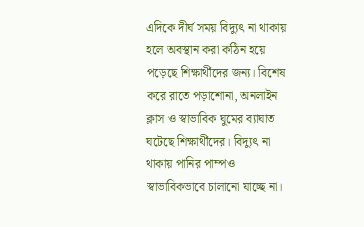এদিকে দীর্ঘ সময় বিদ্যুৎ না থাকায় হলে অবস্থান করা কঠিন হয়ে পড়েছে শিক্ষার্থীদের জন্য। বিশেষ করে রাতে পড়াশোনা, অনলাইন ক্লাস ও স্বাভাবিক ঘুমের ব্যাঘাত ঘটেছে শিক্ষার্থীদের। বিদ্যুৎ না থাকায় পানির পাম্পও স্বাভাবিকভাবে চালানো যাচ্ছে না।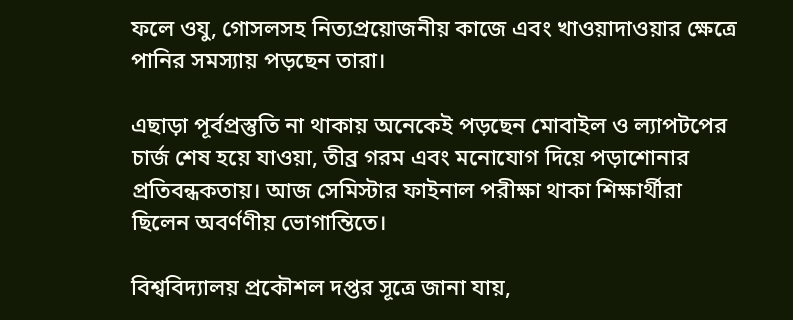ফলে ওযু, গোসলসহ নিত্যপ্রয়োজনীয় কাজে এবং খাওয়াদাওয়ার ক্ষেত্রে পানির সমস্যায় পড়ছেন তারা।

এছাড়া পূর্বপ্রস্তুতি না থাকায় অনেকেই পড়ছেন মোবাইল ও ল্যাপটপের চার্জ শেষ হয়ে যাওয়া, তীব্র গরম এবং মনোযোগ দিয়ে পড়াশোনার প্রতিবন্ধকতায়। আজ সেমিস্টার ফাইনাল পরীক্ষা থাকা শিক্ষার্থীরা ছিলেন অবর্ণণীয় ভোগান্তিতে।

বিশ্ববিদ্যালয় প্রকৌশল দপ্তর সূত্রে জানা যায়,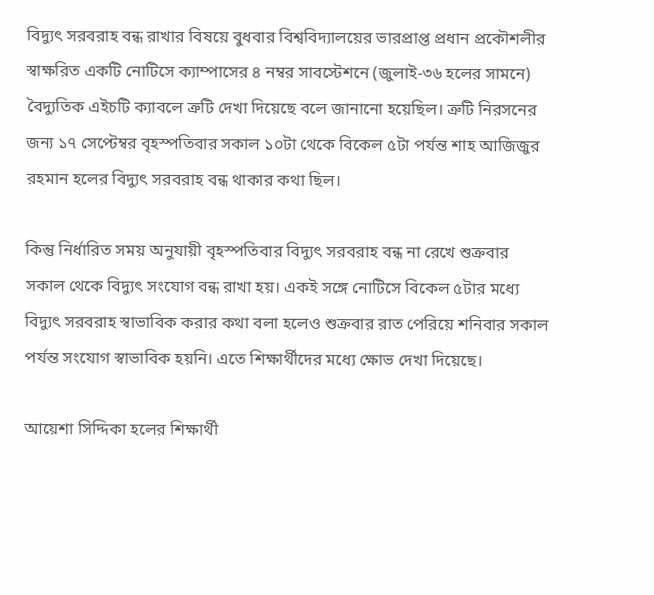বিদ্যুৎ সরবরাহ বন্ধ রাখার বিষয়ে বুধবার বিশ্ববিদ্যালয়ের ভারপ্রাপ্ত প্রধান প্রকৌশলীর স্বাক্ষরিত একটি নোটিসে ক্যাম্পাসের ৪ নম্বর সাবস্টেশনে (জুলাই-৩৬ হলের সামনে) বৈদ্যুতিক এইচটি ক্যাবলে ত্রুটি দেখা দিয়েছে বলে জানানো হয়েছিল। ত্রুটি নিরসনের জন্য ১৭ সেপ্টেম্বর বৃহস্পতিবার সকাল ১০টা থেকে বিকেল ৫টা পর্যন্ত শাহ আজিজুর রহমান হলের বিদ্যুৎ সরবরাহ বন্ধ থাকার কথা ছিল।

কিন্তু নির্ধারিত সময় অনুযায়ী বৃহস্পতিবার বিদ্যুৎ সরবরাহ বন্ধ না রেখে শুক্রবার সকাল থেকে বিদ্যুৎ সংযোগ বন্ধ রাখা হয়। একই সঙ্গে নোটিসে বিকেল ৫টার মধ্যে বিদ্যুৎ সরবরাহ স্বাভাবিক করার কথা বলা হলেও শুক্রবার রাত পেরিয়ে শনিবার সকাল পর্যন্ত সংযোগ স্বাভাবিক হয়নি। এতে শিক্ষার্থীদের মধ্যে ক্ষোভ দেখা দিয়েছে।

আয়েশা সিদ্দিকা হলের শিক্ষার্থী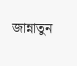জান্নাতুন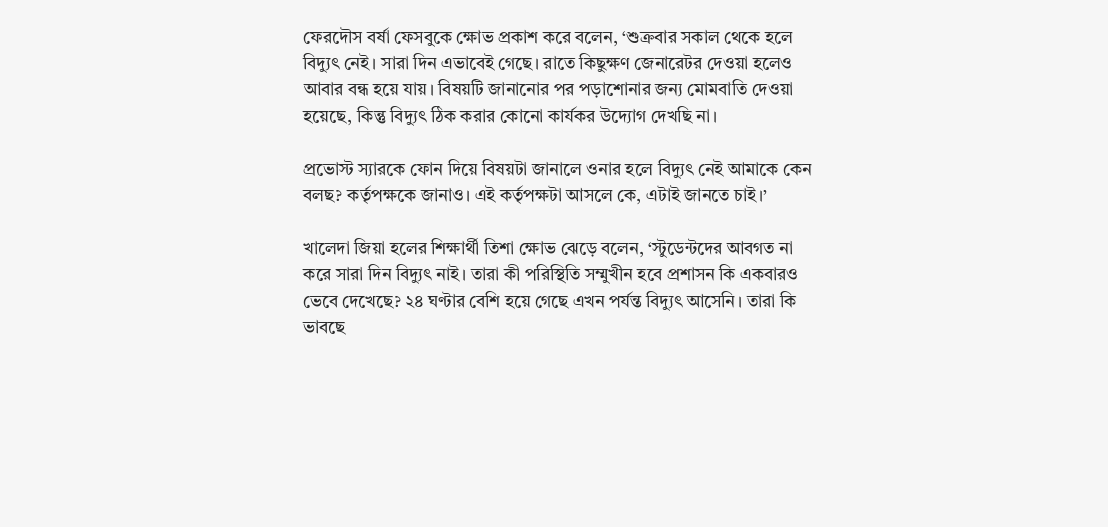ফেরদৌস বর্ষা ফেসবুকে ক্ষোভ প্রকাশ করে বলেন, ‘শুক্রবার সকাল থেকে হলে বিদ্যুৎ নেই। সারা দিন এভাবেই গেছে। রাতে কিছুক্ষণ জেনারেটর দেওয়া হলেও আবার বন্ধ হয়ে যায়। বিষয়টি জানানোর পর পড়াশোনার জন্য মোমবাতি দেওয়া হয়েছে, কিন্তু বিদ্যুৎ ঠিক করার কোনো কার্যকর উদ্যোগ দেখছি না।

প্রভোস্ট স্যারকে ফোন দিয়ে বিষয়টা জানালে ওনার হলে বিদ্যুৎ নেই আমাকে কেন বলছ? কর্তৃপক্ষকে জানাও। এই কর্তৃপক্ষটা আসলে কে, এটাই জানতে চাই।’

খালেদা জিয়া হলের শিক্ষার্থী তিশা ক্ষোভ ঝেড়ে বলেন, ‘স্টুডেন্টদের আবগত না করে সারা দিন বিদ্যুৎ নাই। তারা কী পরিস্থিতি সম্মুখীন হবে প্রশাসন কি একবারও ভেবে দেখেছে? ২৪ ঘণ্টার বেশি হয়ে গেছে এখন পর্যন্ত বিদ্যুৎ আসেনি। তারা কি ভাবছে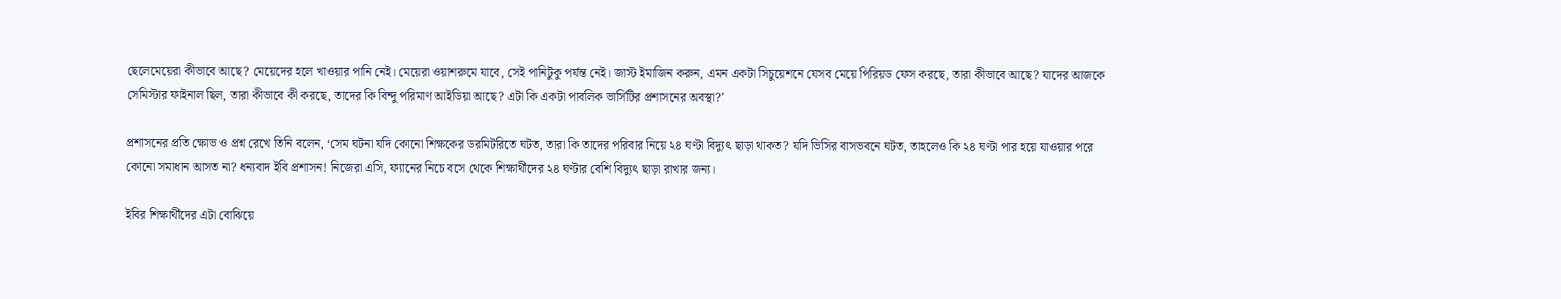ছেলেমেয়েরা কীভাবে আছে? মেয়েদের হলে খাওয়ার পানি নেই। মেয়েরা ওয়াশরুমে যাবে, সেই পানিটুকু পর্যন্ত নেই। জাস্ট ইমাজিন করুন, এমন একটা সিচুয়েশনে যেসব মেয়ে পিরিয়ড ফেস করছে, তারা কীভাবে আছে? যাদের আজকে সেমিস্টার ফাইনাল ছিল, তারা কীভাবে কী করছে, তাদের কি বিন্দু পরিমাণ আইডিয়া আছে? এটা কি একটা পাবলিক ভার্সিটির প্রশাসনের অবস্থা?’

প্রশাসনের প্রতি ক্ষোভ ও প্রশ্ন রেখে তিনি বলেন, ‘সেম ঘটনা যদি কোনো শিক্ষকের ডরমিটরিতে ঘটত, তারা কি তাদের পরিবার নিয়ে ২৪ ঘণ্টা বিদ্যুৎ ছাড়া থাকত? যদি ভিসির বাসভবনে ঘটত, তাহলেও কি ২৪ ঘণ্টা পার হয়ে যাওয়ার পরে কোনো সমাধান আসত না? ধন্যবাদ ইবি প্রশাসন! নিজেরা এসি, ফ্যানের নিচে বসে থেকে শিক্ষার্থীদের ২৪ ঘণ্টার বেশি বিদ্যুৎ ছাড়া রাখার জন্য।

ইবির শিক্ষার্থীদের এটা বোঝিয়ে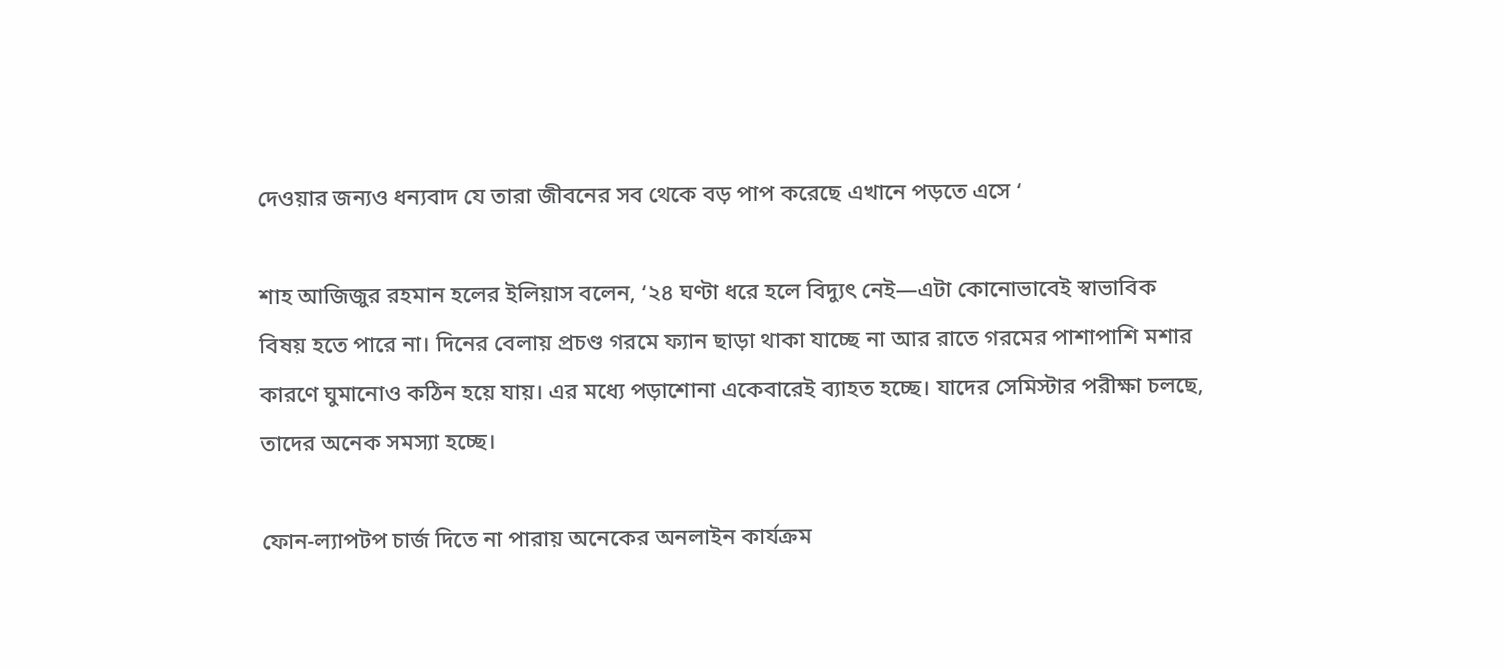দেওয়ার জন্যও ধন্যবাদ যে তারা জীবনের সব থেকে বড় পাপ করেছে এখানে পড়তে এসে ‘

শাহ আজিজুর রহমান হলের ইলিয়াস বলেন, ‘২৪ ঘণ্টা ধরে হলে বিদ্যুৎ নেই—এটা কোনোভাবেই স্বাভাবিক বিষয় হতে পারে না। দিনের বেলায় প্রচণ্ড গরমে ফ্যান ছাড়া থাকা যাচ্ছে না আর রাতে গরমের পাশাপাশি মশার কারণে ঘুমানোও কঠিন হয়ে যায়। এর মধ্যে পড়াশোনা একেবারেই ব্যাহত হচ্ছে। যাদের সেমিস্টার পরীক্ষা চলছে, তাদের অনেক সমস্যা হচ্ছে।

ফোন-ল্যাপটপ চার্জ দিতে না পারায় অনেকের অনলাইন কার্যক্রম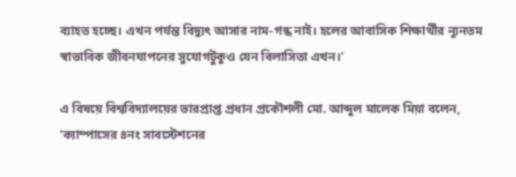ব্যাহত হচ্ছে। এখন পর্যন্ত বিদ্যুৎ আসার নাম-গন্ধ নাই। হলের আবাসিক শিক্ষার্থীর ন্যূনতম স্বাভাবিক জীবনযাপনের সুযোগটুকুও যেন বিলাসিতা এখন।’

এ বিষয়ে বিশ্ববিদ্যালয়ের ভারপ্রাপ্ত প্রধান প্রকৌশলী মো. আব্দুল মালেক মিয়া বলেন, ‘ক্যাম্পাসের ৪নং সাবস্টেশনের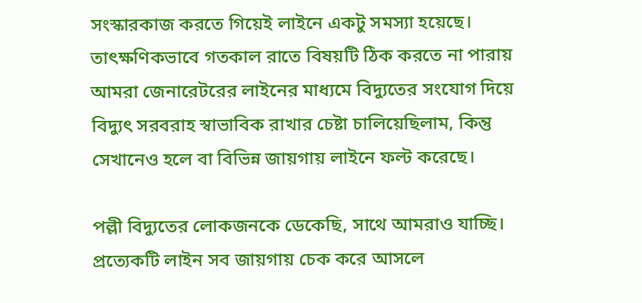সংস্কারকাজ করতে গিয়েই লাইনে একটু সমস্যা হয়েছে। তাৎক্ষণিকভাবে গতকাল রাতে বিষয়টি ঠিক করতে না পারায় আমরা জেনারেটরের লাইনের মাধ্যমে বিদ্যুতের সংযোগ দিয়ে বিদ্যুৎ সরবরাহ স্বাভাবিক রাখার চেষ্টা চালিয়েছিলাম, কিন্তু সেখানেও হলে বা বিভিন্ন জায়গায় লাইনে ফল্ট করেছে।

পল্লী বিদ্যুতের লোকজনকে ডেকেছি, সাথে আমরাও যাচ্ছি। প্রত্যেকটি লাইন সব জায়গায় চেক করে আসলে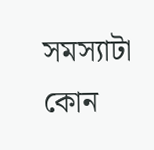সমস্যাটা কোন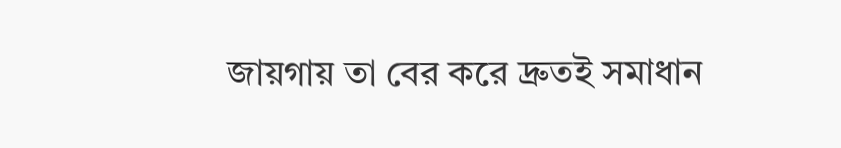জায়গায় তা বের করে দ্রুতই সমাধান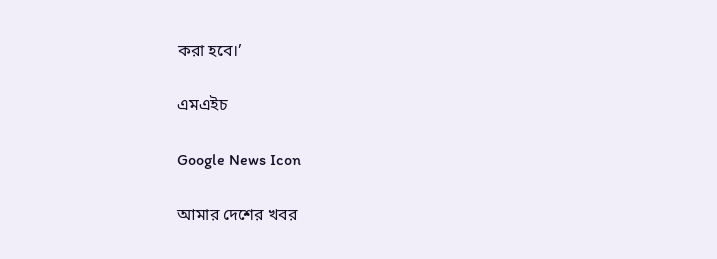করা হবে।’

এমএইচ

Google News Icon

আমার দেশের খবর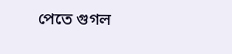পেতে গুগল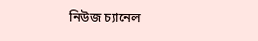নিউজ চ্যানেল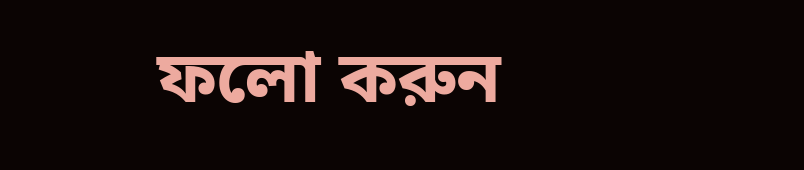ফলো করুন